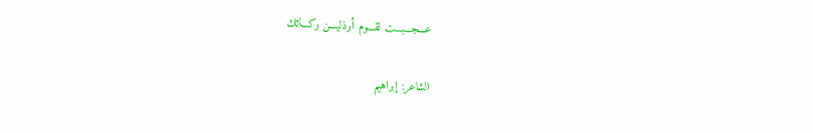عـــجـــبـــت لقـــوم أرذليـــن ركـــائك

الشاعر: إبراهيم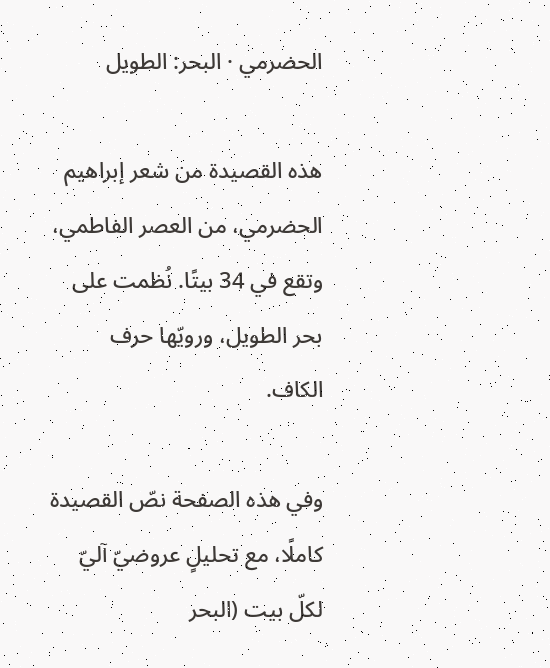الحضرمي · البحر: الطويل

هذه القصيدة من شعر إبراهيم الحضرمي، من العصر الفاطمي، وتقع في 34 بيتًا. نُظمت على بحر الطويل، ورويّها حرف الكاف.

وفي هذه الصفحة نصّ القصيدة كاملًا، مع تحليلٍ عروضيّ آليّ لكلّ بيت (البحر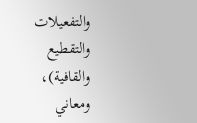والتفعيلات والتقطيع والقافية)، ومعاني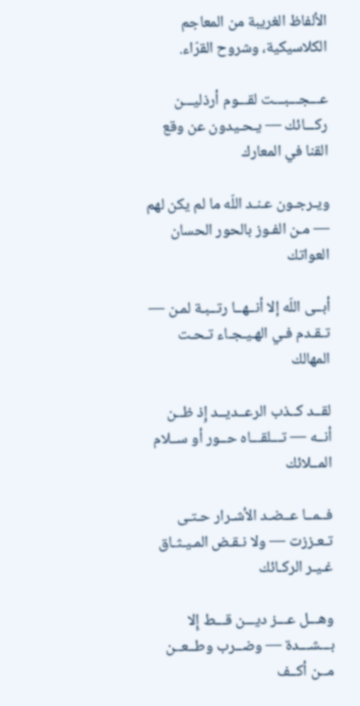الألفاظ الغريبة من المعاجم الكلاسيكية، وشروح القرّاء.

عـــجـــبـــت لقـــوم أرذليـــن ركـــائك — يـحـيدون عن وقع القنا في المعارك

ويـرجـون عـنـد اللّه ما لم يكن لهم — مـن الفـوز بالحور الحسان العواتك

أبــى اللّه إلا أنــهــا رتــبـة لمـن — تـقـدم فـي الهـيـجـاء تـحـت المهالك

لقــد كــذب الرعــديــد إِذ ظــن أنــه — تـــلقـــاه حــور أو ســلام المــلائك

فــمــا عــضـد الأشـرار حـتـى تـعـززت — ولا نـقـض المـيـثـاق غـيـر الركـائك

وهـــل عـــز ديـــن قـــط إِلا بـــشـــدة — وضــرب وطــعــن مــن أكــف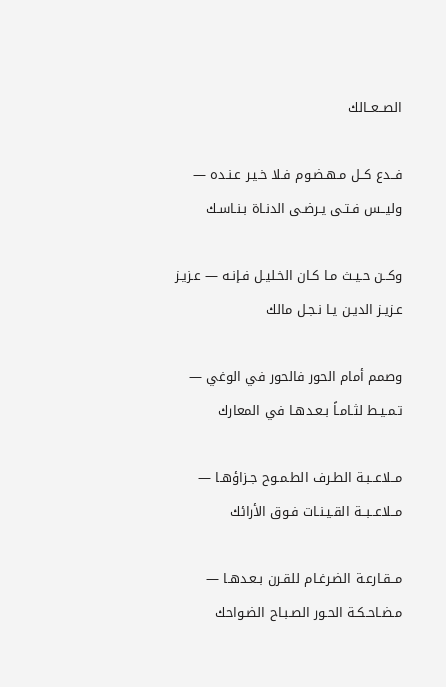الصــعــالك

فــدع كــل مـهـضـوم فـلا خـيـر عـنـده — وليــس فـتـى يـرضـى الدنـاة بـنـاسـك

وكــن حـيـث مـا كـان الخـليـل فـإنـه — عـزيـز عـزيـز الديـن يـا نـجـل مالك

وصمم أمام الحور فالحور في الوغي — تـمـيـط لثـامـاً بـعـدهـا في المعارك

مــلاعــبـة الطـرف الطـمـوح جـزاؤهـا — مــلاعــبــة القـيـنـات فـوق الأرائك

مــقـارعـة الضـرغـام للقـرن بـعـدهـا — مـضـاحـكـة الحـور الصـبـاح الضـواحك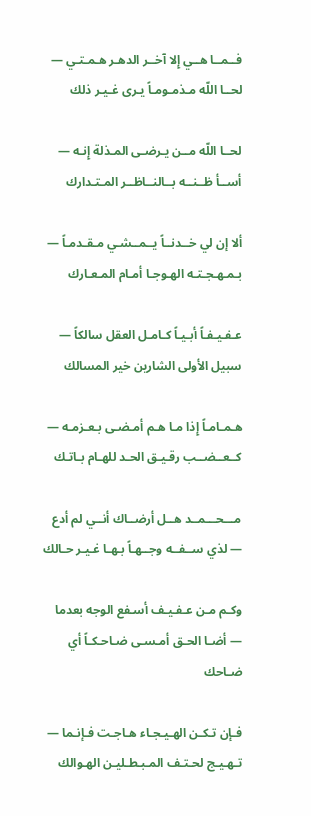فــمــا هــي إِلا آخــر الدهـر هـمـتـي — لحــا اللّه مـذمـومـاً يـرى غـيـر ذلك

لحــا اللّه مــن يـرضـى المـذلة إِنـه — أســأ ظــنــه بــالنــاظــر المـتـدارك

ألا إن لي خــدنــاً يــمــشـي مـقـدمـاً — بـمـهـجـتـه الهـوجـا أمـام المـعـارك

عـفـيـفـاً أبـيـاً كـامـل العقل سالكاً — سبيل الأولى الشارين خير المسالك

هـمـامـاً إِذا مـا هـم أمـضـى بـعـزمـه — كــعــضــب رقـيـق الحـد للهـام بـاتـك

مـــحـــمــد هــل أرضــاك أنــي لم أدع — لذي ســفــه وجــهـاً بـهـا غـيـر حـالك

وكـم مـن عـفـيـف أسـفع الوجه بعدما — أضـا الحـق أمـسـى ضـاحـكـاً أي ضـاحك

فـإن تـكـن الهـيـجـاء هـاجـت فـإنـما — تـهـيـج لحـتـف المـبـطـليـن الهـوالك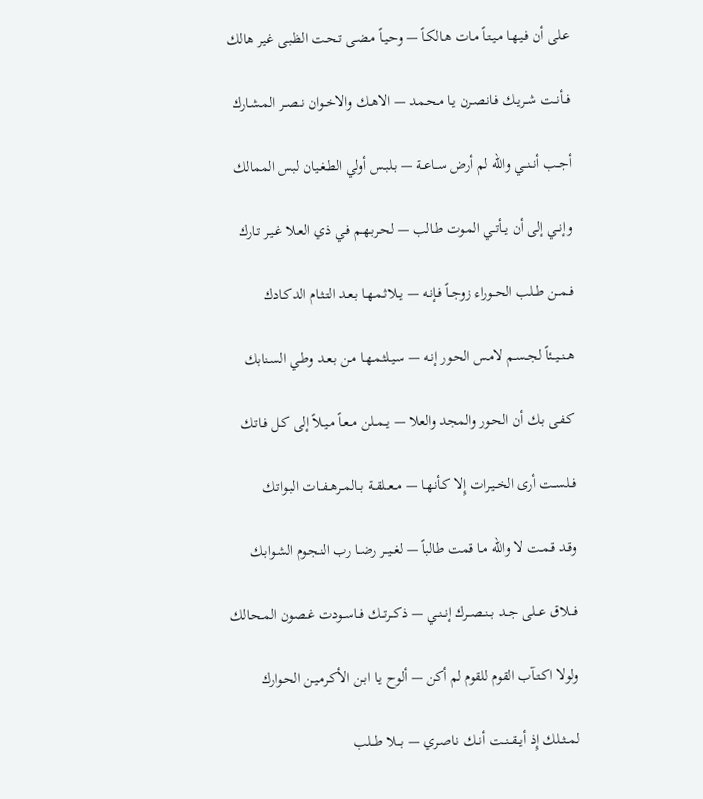عـلى أن فـيـهـا مـيـتـاً مـات هـالكـاً — وحـيـاً مـضـى تـحـت الظـبـى غير هالك

فــأنــت شــريـك فـانـصـرن يـا مـحـمـد — الاهــك والاخــوان نــصــر المـشـارك

أجــب أنــنــي واللّه لم أرض ســاعــة — بـلبـس أولي الطـغـيان لبس الممالك

وإنــي إلى أن يــأتــي المـوت طـالب — لحـربـهـم فـي ذي العـلا غـيـر تـارك

فــمــن طــلب الحــوراء زوجــاً فـإنـه — يــلاثـمـهـا بـعـد التـثـام الدكـادك

هــنــيــئاً لجــسـم لامـس الحـور إنـه — سـيـلثـمـهـا مـن بـعـد وطـي السـنابك

كـفـى بـك أن الحـور والمجد والعلا — يــمــلن مــعـاً مـيـلاً إلى كـل فـاتـك

فــلســت أرى الخــيـرات إِلا كـأنـهـا — مــعــلقــة بــالمــرهــفــات البـواتـك

وقـد قـمـت لا واللّه مـا قمت طالباً — لغــيــر رضــا رب النـجـوم الشـوابـك

فـــلاق عـــلى جــد بــنــصــرك إنــنــي — ذكــرتــك فــاســودت غـصـون المـحـالك

ولولا اكـتـآب القوم للقوم لم أكن — ألوح يـا ابـن الأكـرمـيـن الحـوارك

لمــثــلك إِذ أيــقــنــت أنــك نـاصـري — بـــلا طـــلب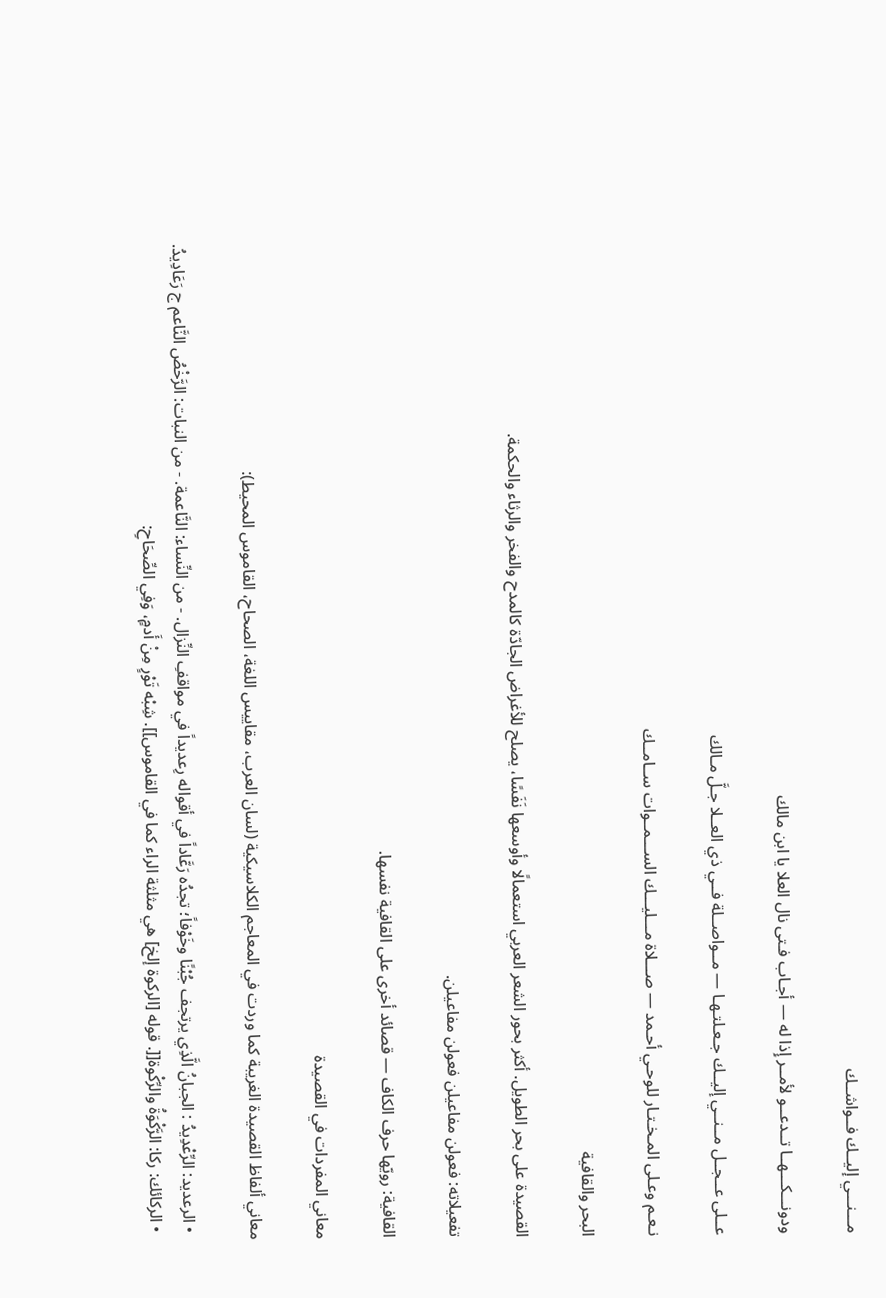مـــنـــي إليــك فــواشــك

ودونـــكـــهــا تــدعــو لأمــر إِذا له — أجـاب فـتى نال العلا يا ابن مالك

عــلى عــجــل مــنــي إليــك جـعـلتـهـا — مــواصــلة فــي ذي العــلا جـلَّ مـالك

نـعـم وعـلى المـخـتـار للوحـي أحـمد — صـــلاة مـــليـــك الســـمــوات ســامــك

البحر والقافية

القصيدة على بحر الطويل. أكثر بحور الشعر العربي استعمالًا وأوسعها نَفَسًا، يصلح للأغراض الجادّة كالمدح والفخر والرثاء والحكمة.

تفعيلاته: فعولن مفاعيلن فعولن مفاعيلن.

القافية: رويّها حرف الكاف — قصائد أخرى على القافية نفسها.

معاني المفردات في القصيدة

معاني ألفاظ القصيدة الغريبة كما وردت في المعاجم الكلاسيكية (لسان العرب، مقاييس اللغة، الصحاح، القاموس المحيط):

  • الرعديد: الرِّعْدِيدُ : الجبانُ الَّذِي يرتجف جُبْنًا وخَوْفاً؛ تجدُه رَعَّاداً في أقواله رِعديداً في مواقفِ النِّزال. - من النِّساء: النَّاعمة. - من النبات: الرَّخْصُ النَّاعم ج رَعَادِيدُ.
  • الركائك: ركا: الرَّكْوَةُ والرِّكْوة[[. قوله [الركوة إلخ] هي مثلثة الراء كما في القاموس]]. شِبْه تَوْرٍ مِنْ أَدمٍ، وَفِي الصِّحَاحِ: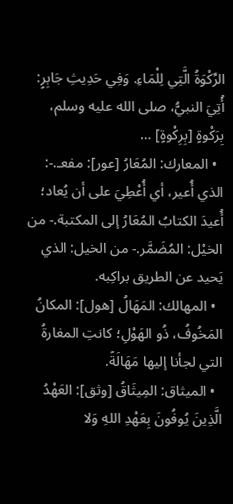الرِّكْوَةُ الَّتِي لِلْمَاءِ. وَفِي حَدِيثِ جَابِرٍ: أُتِيَ النبيُّ، صلى الله عليه وسلم، بِرَكْوةٍ [بِرِكْوةٍ] …
  • المعارك: المُعَارُ [عور]: مفعـ.-: الذي أُعير، أي أُعْطِيَ على أن يُعاد؛ أُعيدَ الكتابُ المُعَارُ إلى المكتبة.- من الخيْل: المُضَمَّر.- من الخيل: الذي يَحيد عن الطريق براكِبه.
  • المهالك: المَهَالُ [هول]: المكانُ المَخُوفُ، ذُو الهَوْلِ؛ كانتِ المغارةُ التي لجأنا إليها مَهَالَةً.
  • الميثاق: المِيثَاقُ [وثق]: العَهْدُ الَّذِينَ يُوفُونَ بِعَهْدِ اللهِ وَلا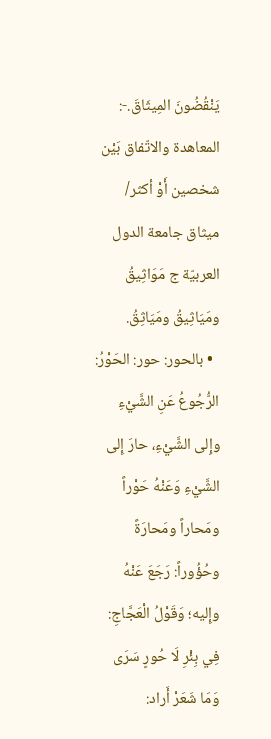يَنْقُضُونَ المِيثَاقَ.-: المعاهدة والاتّفاق بَيْن شخصين أَوْ أكثر/ ميثاق جامعة الدول العربيّة ج مَوَاثِيقُ ومَيَاثِيقُ ومَيَاثِقُ.
  • بالحور: حور: الحَوْرُ: الرُّجُوعُ عَنِ الشَّيْءِ وإِلى الشَّيْءِ، حارَ إِلى الشَّيْءِ وَعَنْهُ حَوْراً ومَحاراً ومَحارَةً وحُؤُوراً: رَجَعَ عَنْهُ وإِليه؛ وَقَوْلُ الْعَجَّاجِ: فِي بِئْرِ لَا حُورٍ سَرَى وَمَا شَعَرْ أَراد: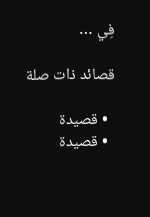فِي …

قصائد ذات صلة

  • قصيدة
  • قصيدة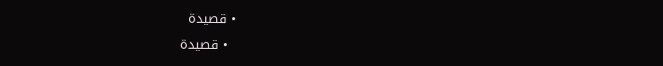• قصيدة
  • قصيدة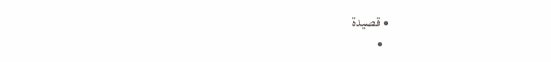• قصيدة
  •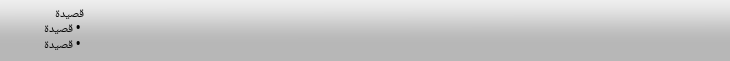قصيدة
  • قصيدة
  • قصيدة